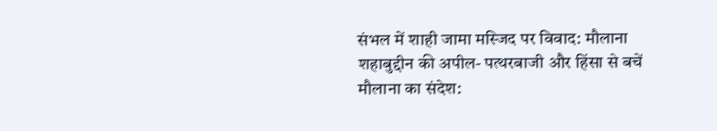संभल में शाही जामा मस्जिद पर विवाद: मौलाना शहाबुद्दीन की अपील- पत्थरबाजी और हिंसा से बचें
मौलाना का संदेश: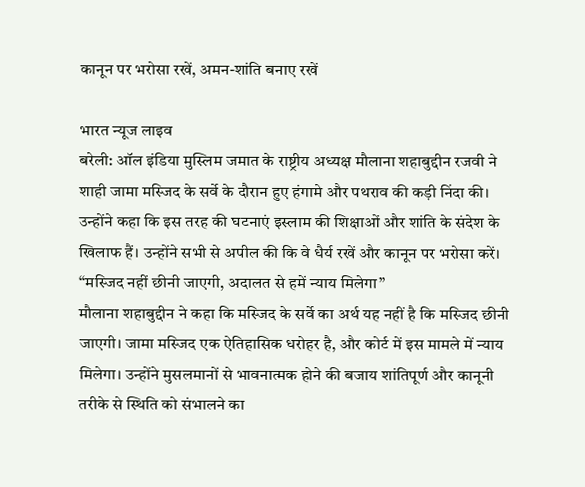कानून पर भरोसा रखें, अमन-शांति बनाए रखें

भारत न्यूज लाइव
बरेली: ऑल इंडिया मुस्लिम जमात के राष्ट्रीय अध्यक्ष मौलाना शहाबुद्दीन रजवी ने शाही जामा मस्जिद के सर्वे के दौरान हुए हंगामे और पथराव की कड़ी निंदा की। उन्होंने कहा कि इस तरह की घटनाएं इस्लाम की शिक्षाओं और शांति के संदेश के खिलाफ हैं। उन्होंने सभी से अपील की कि वे धैर्य रखें और कानून पर भरोसा करें।
“मस्जिद नहीं छीनी जाएगी, अदालत से हमें न्याय मिलेगा”
मौलाना शहाबुद्दीन ने कहा कि मस्जिद के सर्वे का अर्थ यह नहीं है कि मस्जिद छीनी जाएगी। जामा मस्जिद एक ऐतिहासिक धरोहर है, और कोर्ट में इस मामले में न्याय मिलेगा। उन्होंने मुसलमानों से भावनात्मक होने की बजाय शांतिपूर्ण और कानूनी तरीके से स्थिति को संभालने का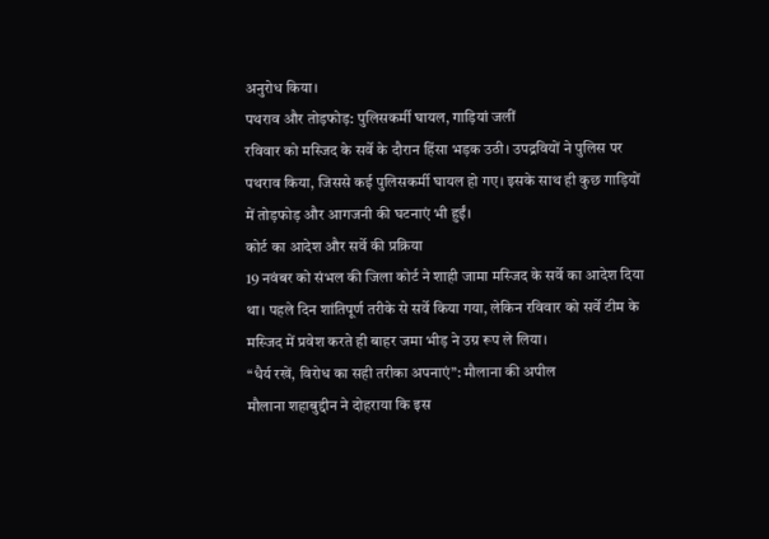अनुरोध किया।
पथराव और तोड़फोड़: पुलिसकर्मी घायल, गाड़ियां जलीं
रविवार को मस्जिद के सर्वे के दौरान हिंसा भड़क उठी। उपद्रवियों ने पुलिस पर पथराव किया, जिससे कई पुलिसकर्मी घायल हो गए। इसके साथ ही कुछ गाड़ियों में तोड़फोड़ और आगजनी की घटनाएं भी हुईं।
कोर्ट का आदेश और सर्वे की प्रक्रिया
19 नवंबर को संभल की जिला कोर्ट ने शाही जामा मस्जिद के सर्वे का आदेश दिया था। पहले दिन शांतिपूर्ण तरीके से सर्वे किया गया, लेकिन रविवार को सर्वे टीम के मस्जिद में प्रवेश करते ही बाहर जमा भीड़ ने उग्र रूप ले लिया।
“धैर्य रखें, विरोध का सही तरीका अपनाएं”: मौलाना की अपील
मौलाना शहाबुद्दीन ने दोहराया कि इस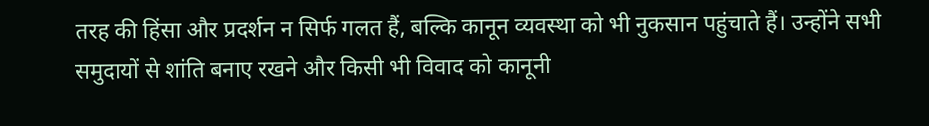तरह की हिंसा और प्रदर्शन न सिर्फ गलत हैं, बल्कि कानून व्यवस्था को भी नुकसान पहुंचाते हैं। उन्होंने सभी समुदायों से शांति बनाए रखने और किसी भी विवाद को कानूनी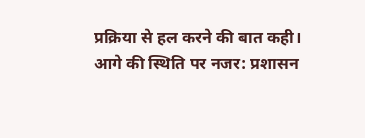प्रक्रिया से हल करने की बात कही।
आगे की स्थिति पर नजर: प्रशासन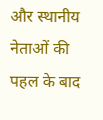और स्थानीय नेताओं की पहल के बाद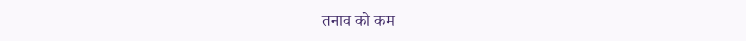तनाव को कम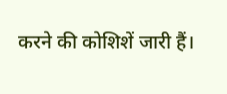करने की कोशिशें जारी हैं।